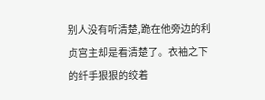别人没有听清楚,跪在他旁边的利贞宫主却是看清楚了。衣袖之下的纤手狠狠的绞着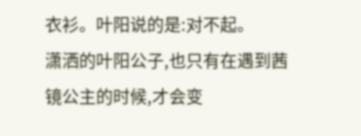衣衫。叶阳说的是:对不起。
潇洒的叶阳公子,也只有在遇到茜镜公主的时候,才会变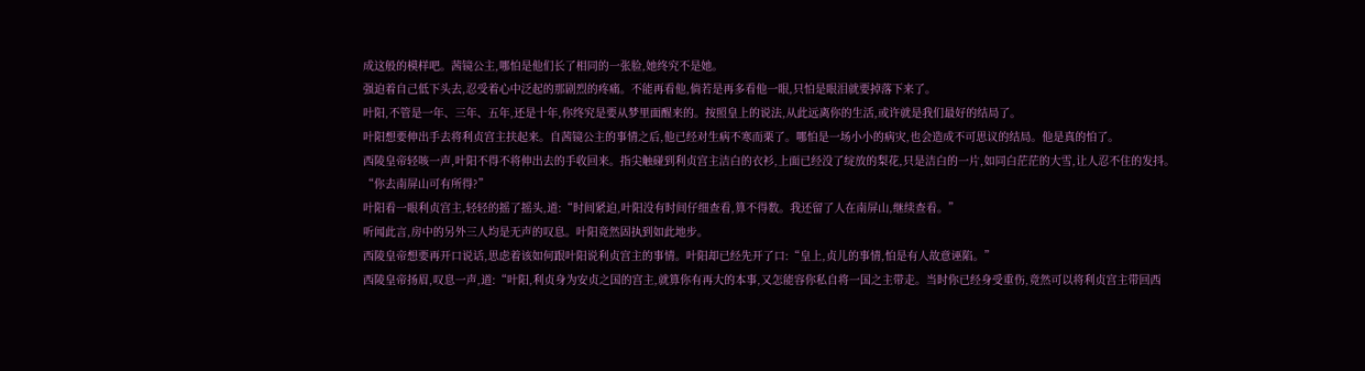成这般的模样吧。茜镜公主,哪怕是他们长了相同的一张脸,她终究不是她。
强迫着自己低下头去,忍受着心中泛起的那剧烈的疼痛。不能再看他,倘若是再多看他一眼,只怕是眼泪就要掉落下来了。
叶阳,不管是一年、三年、五年,还是十年,你终究是要从梦里面醒来的。按照皇上的说法,从此远离你的生活,或许就是我们最好的结局了。
叶阳想要伸出手去将利贞宫主扶起来。自茜镜公主的事情之后,他已经对生病不寒而栗了。哪怕是一场小小的病灾,也会造成不可思议的结局。他是真的怕了。
西陵皇帝轻咳一声,叶阳不得不将伸出去的手收回来。指尖触碰到利贞宫主洁白的衣衫,上面已经没了绽放的梨花,只是洁白的一片,如同白茫茫的大雪,让人忍不住的发抖。
“你去南屏山可有所得?”
叶阳看一眼利贞宫主,轻轻的摇了摇头,道:“时间紧迫,叶阳没有时间仔细查看,算不得数。我还留了人在南屏山,继续查看。”
听闻此言,房中的另外三人均是无声的叹息。叶阳竟然固执到如此地步。
西陵皇帝想要再开口说话,思虑着该如何跟叶阳说利贞宫主的事情。叶阳却已经先开了口:“皇上,贞儿的事情,怕是有人故意诬陷。”
西陵皇帝扬眉,叹息一声,道:“叶阳,利贞身为安贞之国的宫主,就算你有再大的本事,又怎能容你私自将一国之主带走。当时你已经身受重伤,竟然可以将利贞宫主带回西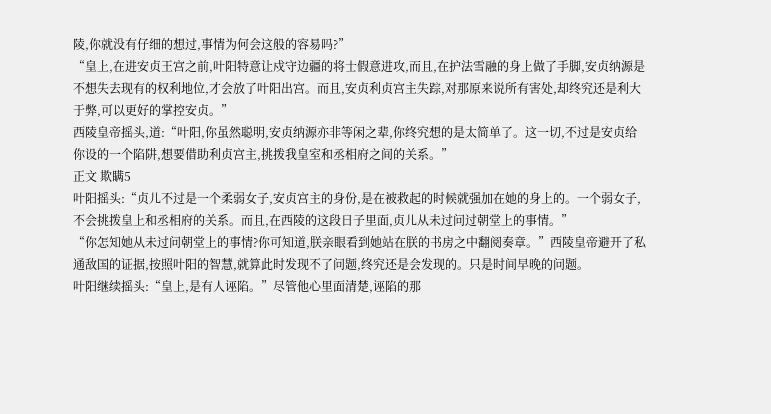陵,你就没有仔细的想过,事情为何会这般的容易吗?”
“皇上,在进安贞王宫之前,叶阳特意让戍守边疆的将士假意进攻,而且,在护法雪融的身上做了手脚,安贞纳源是不想失去现有的权利地位,才会放了叶阳出宫。而且,安贞利贞宫主失踪,对那原来说所有害处,却终究还是利大于弊,可以更好的掌控安贞。”
西陵皇帝摇头,道:“叶阳,你虽然聪明,安贞纳源亦非等闲之辈,你终究想的是太简单了。这一切,不过是安贞给你设的一个陷阱,想要借助利贞宫主,挑拨我皇室和丞相府之间的关系。”
正文 欺瞒5
叶阳摇头:“贞儿不过是一个柔弱女子,安贞宫主的身份,是在被救起的时候就强加在她的身上的。一个弱女子,不会挑拨皇上和丞相府的关系。而且,在西陵的这段日子里面,贞儿从未过问过朝堂上的事情。”
“你怎知她从未过问朝堂上的事情?你可知道,朕亲眼看到她站在朕的书房之中翻阅奏章。”西陵皇帝避开了私通敌国的证据,按照叶阳的智慧,就算此时发现不了问题,终究还是会发现的。只是时间早晚的问题。
叶阳继续摇头:“皇上,是有人诬陷。”尽管他心里面清楚,诬陷的那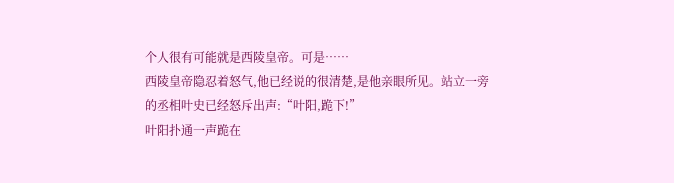个人很有可能就是西陵皇帝。可是……
西陵皇帝隐忍着怒气,他已经说的很清楚,是他亲眼所见。站立一旁的丞相叶史已经怒斥出声:“叶阳,跪下!”
叶阳扑通一声跪在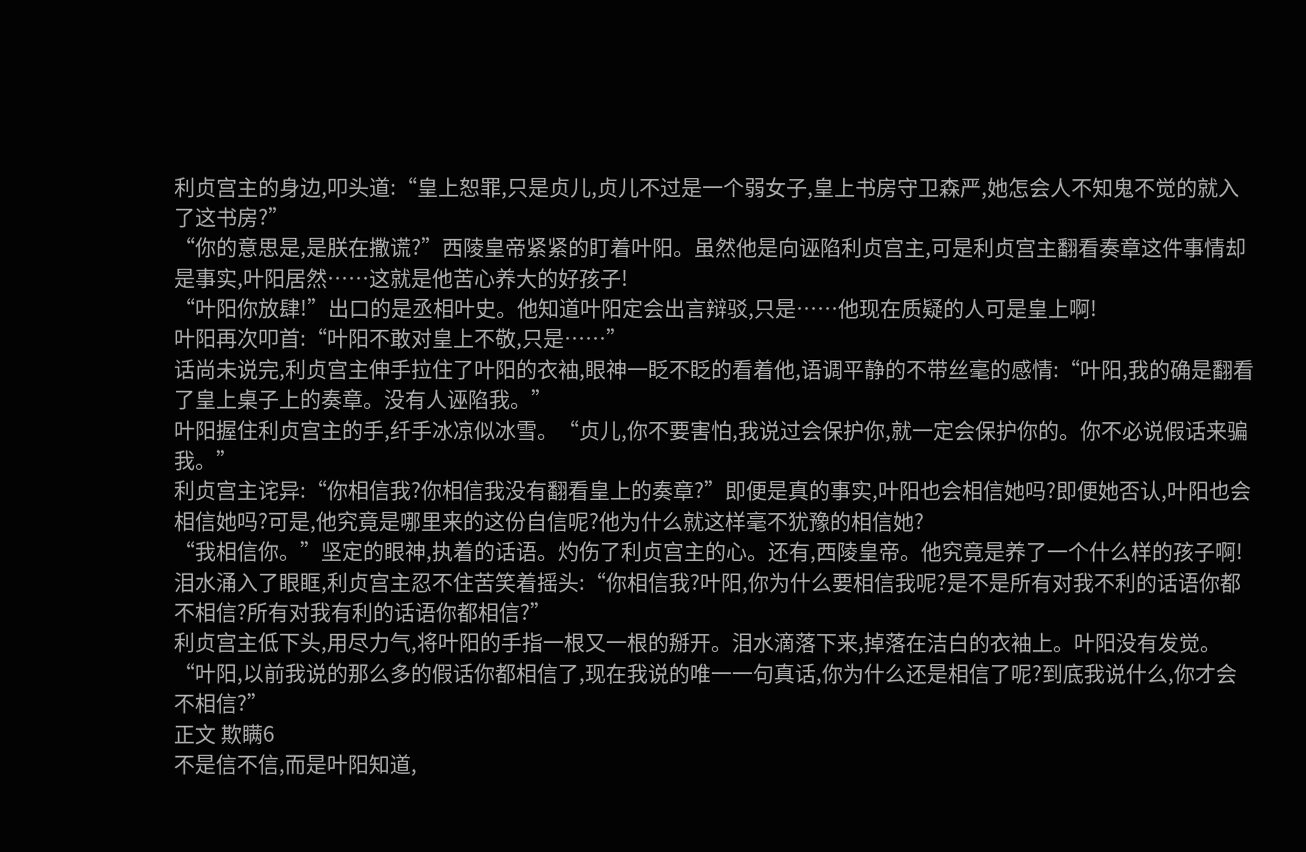利贞宫主的身边,叩头道:“皇上恕罪,只是贞儿,贞儿不过是一个弱女子,皇上书房守卫森严,她怎会人不知鬼不觉的就入了这书房?”
“你的意思是,是朕在撒谎?”西陵皇帝紧紧的盯着叶阳。虽然他是向诬陷利贞宫主,可是利贞宫主翻看奏章这件事情却是事实,叶阳居然……这就是他苦心养大的好孩子!
“叶阳你放肆!”出口的是丞相叶史。他知道叶阳定会出言辩驳,只是……他现在质疑的人可是皇上啊!
叶阳再次叩首:“叶阳不敢对皇上不敬,只是……”
话尚未说完,利贞宫主伸手拉住了叶阳的衣袖,眼神一眨不眨的看着他,语调平静的不带丝毫的感情:“叶阳,我的确是翻看了皇上桌子上的奏章。没有人诬陷我。”
叶阳握住利贞宫主的手,纤手冰凉似冰雪。“贞儿,你不要害怕,我说过会保护你,就一定会保护你的。你不必说假话来骗我。”
利贞宫主诧异:“你相信我?你相信我没有翻看皇上的奏章?”即便是真的事实,叶阳也会相信她吗?即便她否认,叶阳也会相信她吗?可是,他究竟是哪里来的这份自信呢?他为什么就这样毫不犹豫的相信她?
“我相信你。”坚定的眼神,执着的话语。灼伤了利贞宫主的心。还有,西陵皇帝。他究竟是养了一个什么样的孩子啊!
泪水涌入了眼眶,利贞宫主忍不住苦笑着摇头:“你相信我?叶阳,你为什么要相信我呢?是不是所有对我不利的话语你都不相信?所有对我有利的话语你都相信?”
利贞宫主低下头,用尽力气,将叶阳的手指一根又一根的掰开。泪水滴落下来,掉落在洁白的衣袖上。叶阳没有发觉。
“叶阳,以前我说的那么多的假话你都相信了,现在我说的唯一一句真话,你为什么还是相信了呢?到底我说什么,你才会不相信?”
正文 欺瞒6
不是信不信,而是叶阳知道,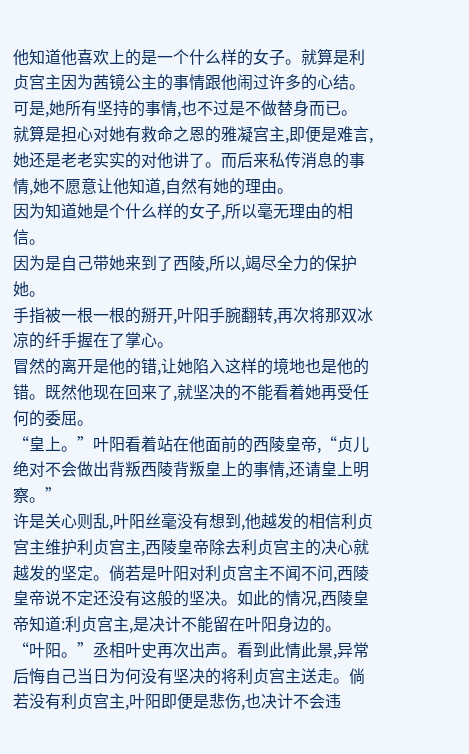他知道他喜欢上的是一个什么样的女子。就算是利贞宫主因为茜镜公主的事情跟他闹过许多的心结。可是,她所有坚持的事情,也不过是不做替身而已。
就算是担心对她有救命之恩的雅凝宫主,即便是难言,她还是老老实实的对他讲了。而后来私传消息的事情,她不愿意让他知道,自然有她的理由。
因为知道她是个什么样的女子,所以毫无理由的相信。
因为是自己带她来到了西陵,所以,竭尽全力的保护她。
手指被一根一根的掰开,叶阳手腕翻转,再次将那双冰凉的纤手握在了掌心。
冒然的离开是他的错,让她陷入这样的境地也是他的错。既然他现在回来了,就坚决的不能看着她再受任何的委屈。
“皇上。”叶阳看着站在他面前的西陵皇帝,“贞儿绝对不会做出背叛西陵背叛皇上的事情,还请皇上明察。”
许是关心则乱,叶阳丝毫没有想到,他越发的相信利贞宫主维护利贞宫主,西陵皇帝除去利贞宫主的决心就越发的坚定。倘若是叶阳对利贞宫主不闻不问,西陵皇帝说不定还没有这般的坚决。如此的情况,西陵皇帝知道:利贞宫主,是决计不能留在叶阳身边的。
“叶阳。”丞相叶史再次出声。看到此情此景,异常后悔自己当日为何没有坚决的将利贞宫主送走。倘若没有利贞宫主,叶阳即便是悲伤,也决计不会违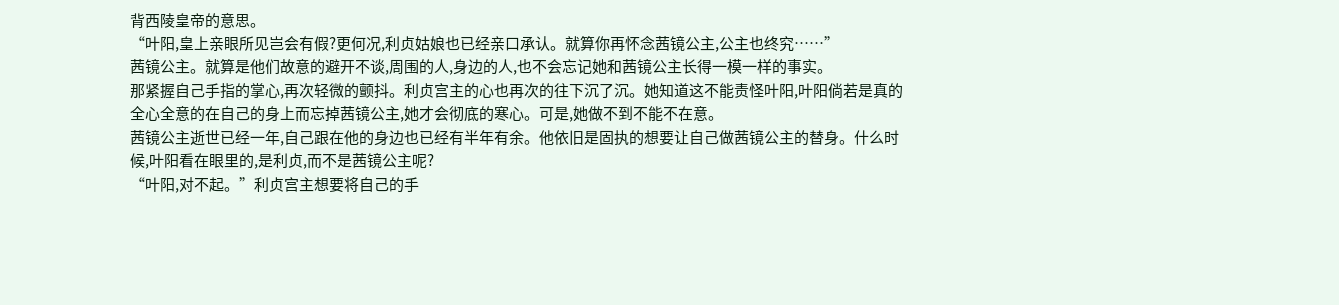背西陵皇帝的意思。
“叶阳,皇上亲眼所见岂会有假?更何况,利贞姑娘也已经亲口承认。就算你再怀念茜镜公主,公主也终究……”
茜镜公主。就算是他们故意的避开不谈,周围的人,身边的人,也不会忘记她和茜镜公主长得一模一样的事实。
那紧握自己手指的掌心,再次轻微的颤抖。利贞宫主的心也再次的往下沉了沉。她知道这不能责怪叶阳,叶阳倘若是真的全心全意的在自己的身上而忘掉茜镜公主,她才会彻底的寒心。可是,她做不到不能不在意。
茜镜公主逝世已经一年,自己跟在他的身边也已经有半年有余。他依旧是固执的想要让自己做茜镜公主的替身。什么时候,叶阳看在眼里的,是利贞,而不是茜镜公主呢?
“叶阳,对不起。”利贞宫主想要将自己的手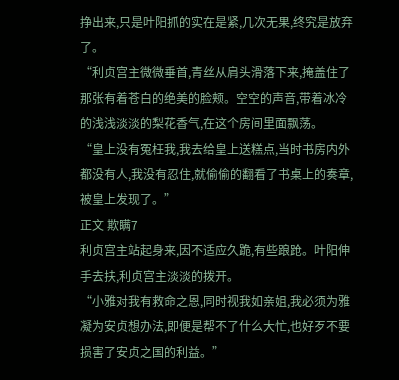挣出来,只是叶阳抓的实在是紧,几次无果,终究是放弃了。
“利贞宫主微微垂首,青丝从肩头滑落下来,掩盖住了那张有着苍白的绝美的脸颊。空空的声音,带着冰冷的浅浅淡淡的梨花香气,在这个房间里面飘荡。
“皇上没有冤枉我,我去给皇上送糕点,当时书房内外都没有人,我没有忍住,就偷偷的翻看了书桌上的奏章,被皇上发现了。”
正文 欺瞒7
利贞宫主站起身来,因不适应久跪,有些踉跄。叶阳伸手去扶,利贞宫主淡淡的拨开。
“小雅对我有救命之恩,同时视我如亲姐,我必须为雅凝为安贞想办法,即便是帮不了什么大忙,也好歹不要损害了安贞之国的利益。”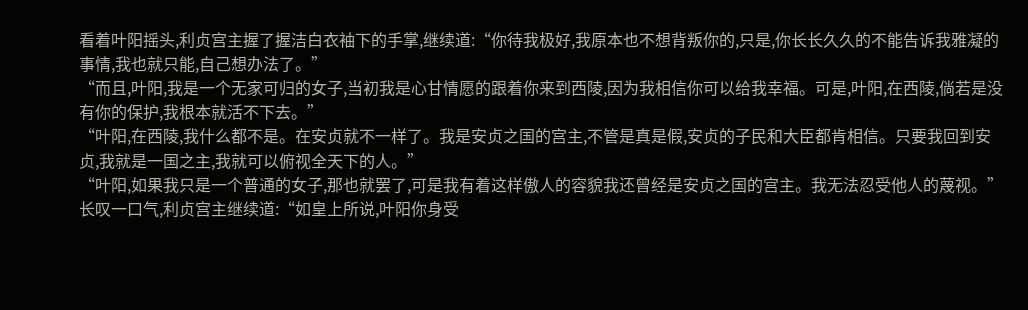看着叶阳摇头,利贞宫主握了握洁白衣袖下的手掌,继续道:“你待我极好,我原本也不想背叛你的,只是,你长长久久的不能告诉我雅凝的事情,我也就只能,自己想办法了。”
“而且,叶阳,我是一个无家可归的女子,当初我是心甘情愿的跟着你来到西陵,因为我相信你可以给我幸福。可是,叶阳,在西陵,倘若是没有你的保护,我根本就活不下去。”
“叶阳,在西陵,我什么都不是。在安贞就不一样了。我是安贞之国的宫主,不管是真是假,安贞的子民和大臣都肯相信。只要我回到安贞,我就是一国之主,我就可以俯视全天下的人。”
“叶阳,如果我只是一个普通的女子,那也就罢了,可是我有着这样傲人的容貌我还曾经是安贞之国的宫主。我无法忍受他人的蔑视。”
长叹一口气,利贞宫主继续道:“如皇上所说,叶阳你身受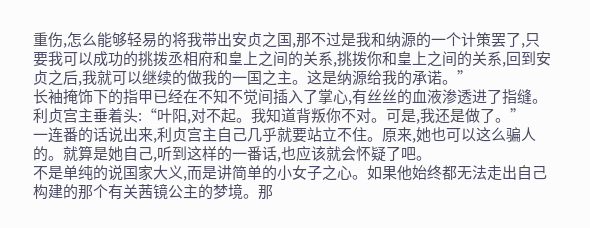重伤,怎么能够轻易的将我带出安贞之国,那不过是我和纳源的一个计策罢了,只要我可以成功的挑拨丞相府和皇上之间的关系,挑拨你和皇上之间的关系,回到安贞之后,我就可以继续的做我的一国之主。这是纳源给我的承诺。”
长袖掩饰下的指甲已经在不知不觉间插入了掌心,有丝丝的血液渗透进了指缝。利贞宫主垂着头:“叶阳,对不起。我知道背叛你不对。可是,我还是做了。”
一连番的话说出来,利贞宫主自己几乎就要站立不住。原来,她也可以这么骗人的。就算是她自己,听到这样的一番话,也应该就会怀疑了吧。
不是单纯的说国家大义,而是讲简单的小女子之心。如果他始终都无法走出自己构建的那个有关茜镜公主的梦境。那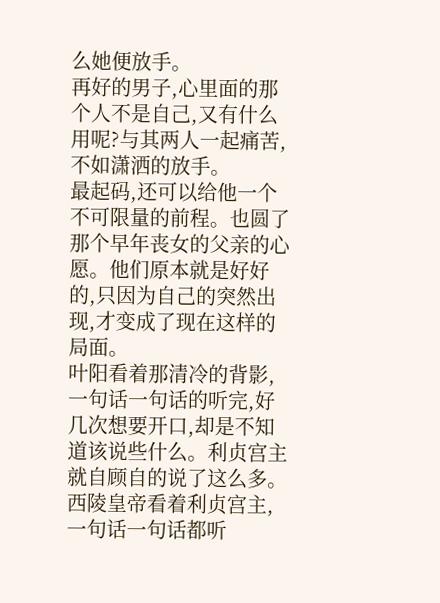么她便放手。
再好的男子,心里面的那个人不是自己,又有什么用呢?与其两人一起痛苦,不如潇洒的放手。
最起码,还可以给他一个不可限量的前程。也圆了那个早年丧女的父亲的心愿。他们原本就是好好的,只因为自己的突然出现,才变成了现在这样的局面。
叶阳看着那清冷的背影,一句话一句话的听完,好几次想要开口,却是不知道该说些什么。利贞宫主就自顾自的说了这么多。
西陵皇帝看着利贞宫主,一句话一句话都听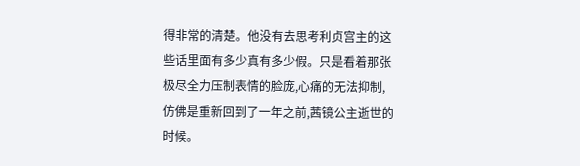得非常的清楚。他没有去思考利贞宫主的这些话里面有多少真有多少假。只是看着那张极尽全力压制表情的脸庞,心痛的无法抑制,仿佛是重新回到了一年之前,茜镜公主逝世的时候。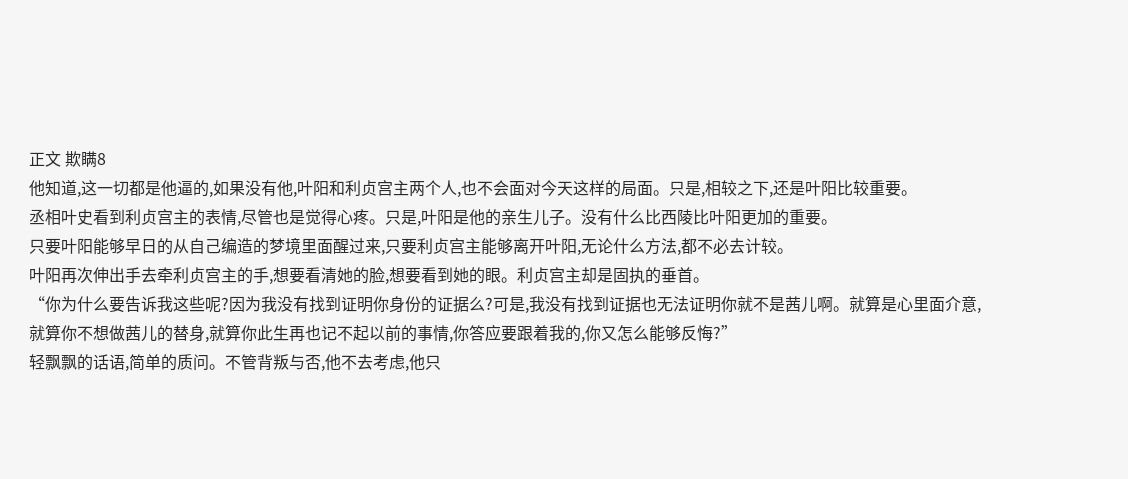正文 欺瞒8
他知道,这一切都是他逼的,如果没有他,叶阳和利贞宫主两个人,也不会面对今天这样的局面。只是,相较之下,还是叶阳比较重要。
丞相叶史看到利贞宫主的表情,尽管也是觉得心疼。只是,叶阳是他的亲生儿子。没有什么比西陵比叶阳更加的重要。
只要叶阳能够早日的从自己编造的梦境里面醒过来,只要利贞宫主能够离开叶阳,无论什么方法,都不必去计较。
叶阳再次伸出手去牵利贞宫主的手,想要看清她的脸,想要看到她的眼。利贞宫主却是固执的垂首。
“你为什么要告诉我这些呢?因为我没有找到证明你身份的证据么?可是,我没有找到证据也无法证明你就不是茜儿啊。就算是心里面介意,就算你不想做茜儿的替身,就算你此生再也记不起以前的事情,你答应要跟着我的,你又怎么能够反悔?”
轻飘飘的话语,简单的质问。不管背叛与否,他不去考虑,他只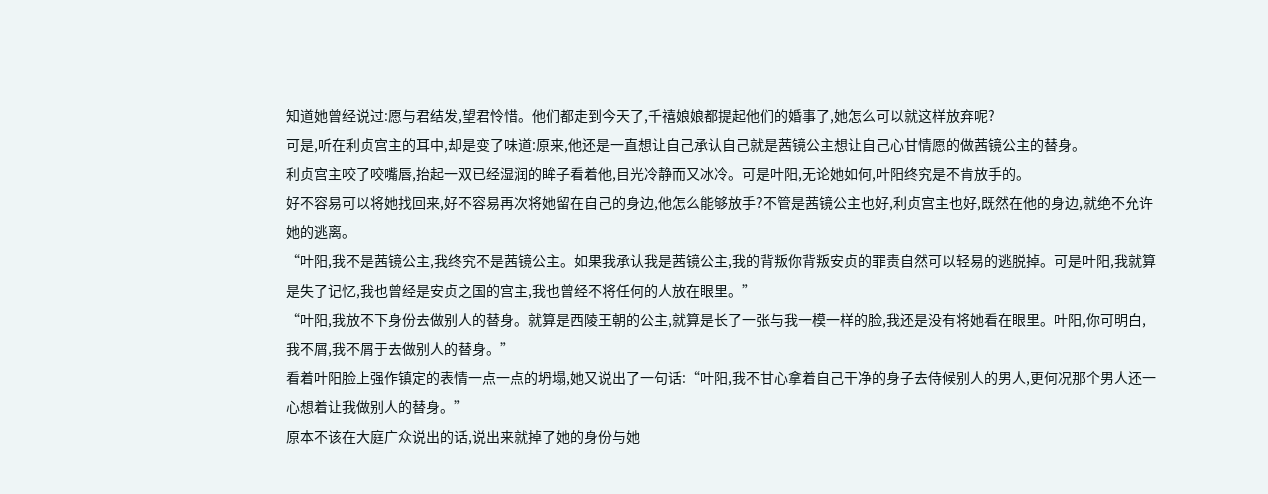知道她曾经说过:愿与君结发,望君怜惜。他们都走到今天了,千禧娘娘都提起他们的婚事了,她怎么可以就这样放弃呢?
可是,听在利贞宫主的耳中,却是变了味道:原来,他还是一直想让自己承认自己就是茜镜公主想让自己心甘情愿的做茜镜公主的替身。
利贞宫主咬了咬嘴唇,抬起一双已经湿润的眸子看着他,目光冷静而又冰冷。可是叶阳,无论她如何,叶阳终究是不肯放手的。
好不容易可以将她找回来,好不容易再次将她留在自己的身边,他怎么能够放手?不管是茜镜公主也好,利贞宫主也好,既然在他的身边,就绝不允许她的逃离。
“叶阳,我不是茜镜公主,我终究不是茜镜公主。如果我承认我是茜镜公主,我的背叛你背叛安贞的罪责自然可以轻易的逃脱掉。可是叶阳,我就算是失了记忆,我也曾经是安贞之国的宫主,我也曾经不将任何的人放在眼里。”
“叶阳,我放不下身份去做别人的替身。就算是西陵王朝的公主,就算是长了一张与我一模一样的脸,我还是没有将她看在眼里。叶阳,你可明白,我不屑,我不屑于去做别人的替身。”
看着叶阳脸上强作镇定的表情一点一点的坍塌,她又说出了一句话:“叶阳,我不甘心拿着自己干净的身子去侍候别人的男人,更何况那个男人还一心想着让我做别人的替身。”
原本不该在大庭广众说出的话,说出来就掉了她的身份与她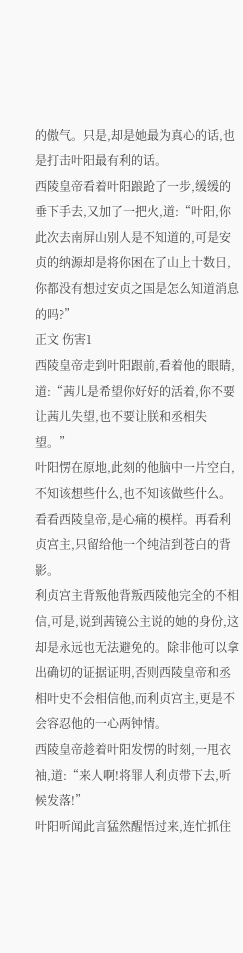的傲气。只是,却是她最为真心的话,也是打击叶阳最有利的话。
西陵皇帝看着叶阳踉跄了一步,缓缓的垂下手去,又加了一把火,道:“叶阳,你此次去南屏山别人是不知道的,可是安贞的纳源却是将你困在了山上十数日,你都没有想过安贞之国是怎么知道消息的吗?”
正文 伤害1
西陵皇帝走到叶阳跟前,看着他的眼睛,道:“茜儿是希望你好好的活着,你不要让茜儿失望,也不要让朕和丞相失望。”
叶阳愣在原地,此刻的他脑中一片空白,不知该想些什么,也不知该做些什么。看看西陵皇帝,是心痛的模样。再看利贞宫主,只留给他一个纯洁到苍白的背影。
利贞宫主背叛他背叛西陵他完全的不相信,可是,说到茜镜公主说的她的身份,这却是永远也无法避免的。除非他可以拿出确切的证据证明,否则西陵皇帝和丞相叶史不会相信他,而利贞宫主,更是不会容忍他的一心两钟情。
西陵皇帝趁着叶阳发愣的时刻,一甩衣袖,道:“来人啊!将罪人利贞带下去,听候发落!”
叶阳听闻此言猛然醒悟过来,连忙抓住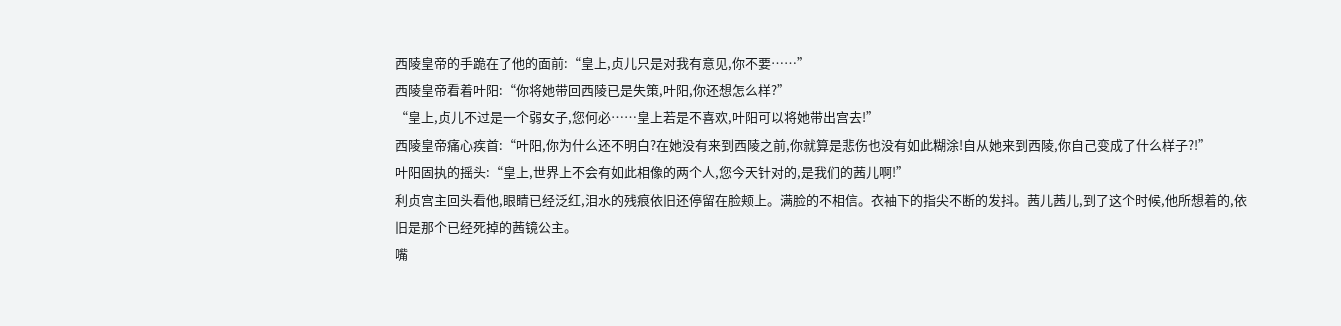西陵皇帝的手跪在了他的面前:“皇上,贞儿只是对我有意见,你不要……”
西陵皇帝看着叶阳:“你将她带回西陵已是失策,叶阳,你还想怎么样?”
“皇上,贞儿不过是一个弱女子,您何必……皇上若是不喜欢,叶阳可以将她带出宫去!”
西陵皇帝痛心疾首:“叶阳,你为什么还不明白?在她没有来到西陵之前,你就算是悲伤也没有如此糊涂!自从她来到西陵,你自己变成了什么样子?!”
叶阳固执的摇头:“皇上,世界上不会有如此相像的两个人,您今天针对的,是我们的茜儿啊!”
利贞宫主回头看他,眼睛已经泛红,泪水的残痕依旧还停留在脸颊上。满脸的不相信。衣袖下的指尖不断的发抖。茜儿茜儿,到了这个时候,他所想着的,依旧是那个已经死掉的茜镜公主。
嘴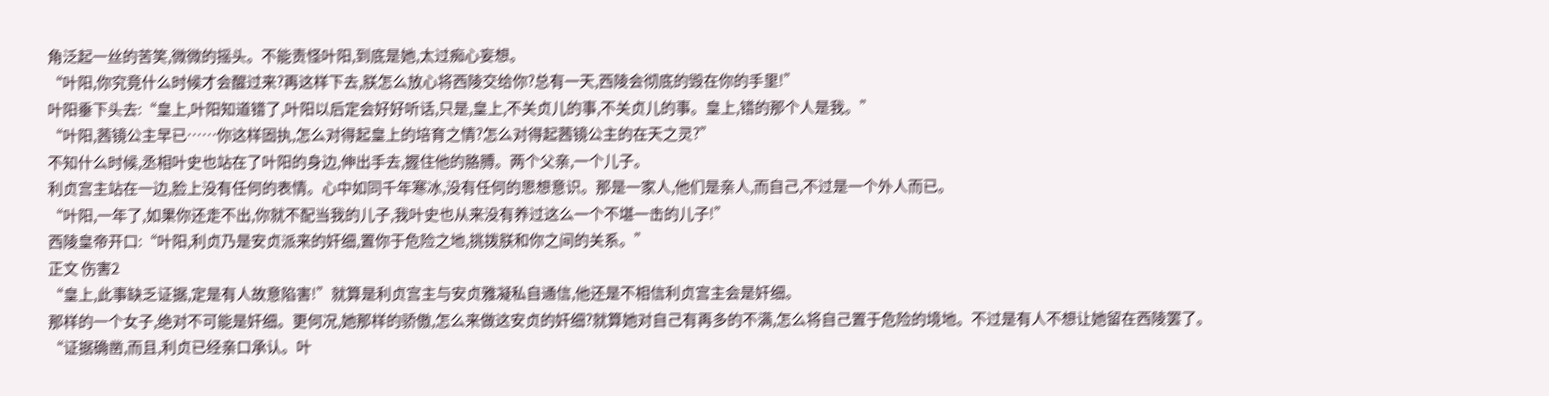角泛起一丝的苦笑,微微的摇头。不能责怪叶阳,到底是她,太过痴心妄想。
“叶阳,你究竟什么时候才会醒过来?再这样下去,朕怎么放心将西陵交给你?总有一天,西陵会彻底的毁在你的手里!”
叶阳垂下头去:“皇上,叶阳知道错了,叶阳以后定会好好听话,只是,皇上,不关贞儿的事,不关贞儿的事。皇上,错的那个人是我。”
“叶阳,茜镜公主早已……你这样固执,怎么对得起皇上的培育之情?怎么对得起茜镜公主的在天之灵?”
不知什么时候,丞相叶史也站在了叶阳的身边,伸出手去,握住他的胳膊。两个父亲,一个儿子。
利贞宫主站在一边,脸上没有任何的表情。心中如同千年寒冰,没有任何的思想意识。那是一家人,他们是亲人,而自己,不过是一个外人而已。
“叶阳,一年了,如果你还走不出,你就不配当我的儿子,我叶史也从来没有养过这么一个不堪一击的儿子!”
西陵皇帝开口:“叶阳,利贞乃是安贞派来的奸细,置你于危险之地,挑拨朕和你之间的关系。”
正文 伤害2
“皇上,此事缺乏证据,定是有人故意陷害!”就算是利贞宫主与安贞雅凝私自通信,他还是不相信利贞宫主会是奸细。
那样的一个女子,绝对不可能是奸细。更何况,她那样的骄傲,怎么来做这安贞的奸细?就算她对自己有再多的不满,怎么将自己置于危险的境地。不过是有人不想让她留在西陵罢了。
“证据确凿,而且,利贞已经亲口承认。叶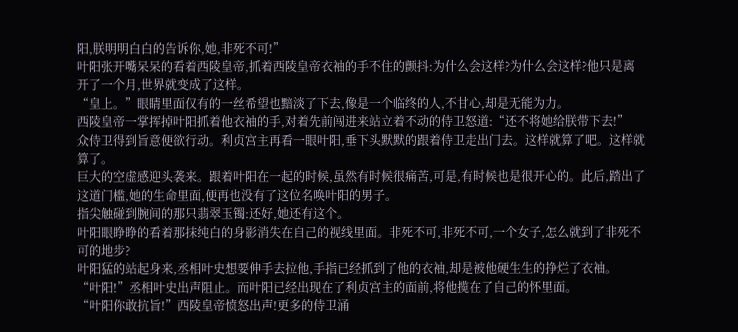阳,朕明明白白的告诉你,她,非死不可!”
叶阳张开嘴呆呆的看着西陵皇帝,抓着西陵皇帝衣袖的手不住的颤抖:为什么会这样?为什么会这样?他只是离开了一个月,世界就变成了这样。
“皇上。”眼睛里面仅有的一丝希望也黯淡了下去,像是一个临终的人,不甘心,却是无能为力。
西陵皇帝一掌挥掉叶阳抓着他衣袖的手,对着先前闯进来站立着不动的侍卫怒道:“还不将她给朕带下去!”
众侍卫得到旨意便欲行动。利贞宫主再看一眼叶阳,垂下头默默的跟着侍卫走出门去。这样就算了吧。这样就算了。
巨大的空虚感迎头袭来。跟着叶阳在一起的时候,虽然有时候很痛苦,可是,有时候也是很开心的。此后,踏出了这道门槛,她的生命里面,便再也没有了这位名唤叶阳的男子。
指尖触碰到腕间的那只翡翠玉镯:还好,她还有这个。
叶阳眼睁睁的看着那抹纯白的身影消失在自己的视线里面。非死不可,非死不可,一个女子,怎么就到了非死不可的地步?
叶阳猛的站起身来,丞相叶史想要伸手去拉他,手指已经抓到了他的衣袖,却是被他硬生生的挣烂了衣袖。
“叶阳!”丞相叶史出声阻止。而叶阳已经出现在了利贞宫主的面前,将他揽在了自己的怀里面。
“叶阳你敢抗旨!”西陵皇帝愤怒出声!更多的侍卫涌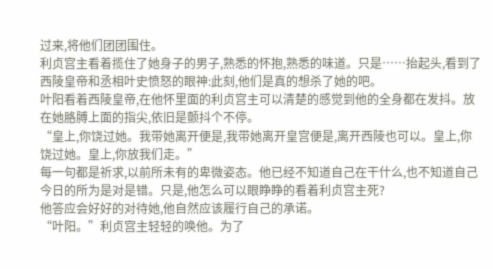过来,将他们团团围住。
利贞宫主看着揽住了她身子的男子,熟悉的怀抱,熟悉的味道。只是……抬起头,看到了西陵皇帝和丞相叶史愤怒的眼神:此刻,他们是真的想杀了她的吧。
叶阳看着西陵皇帝,在他怀里面的利贞宫主可以清楚的感觉到他的全身都在发抖。放在她胳膊上面的指尖,依旧是颤抖个不停。
“皇上,你饶过她。我带她离开便是,我带她离开皇宫便是,离开西陵也可以。皇上,你饶过她。皇上,你放我们走。”
每一句都是祈求,以前所未有的卑微姿态。他已经不知道自己在干什么,也不知道自己今日的所为是对是错。只是,他怎么可以眼睁睁的看着利贞宫主死?
他答应会好好的对待她,他自然应该履行自己的承诺。
“叶阳。”利贞宫主轻轻的唤他。为了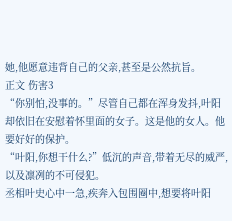她,他愿意违背自己的父亲,甚至是公然抗旨。
正文 伤害3
“你别怕,没事的。”尽管自己都在浑身发抖,叶阳却依旧在安慰着怀里面的女子。这是他的女人。他要好好的保护。
“叶阳,你想干什么?”低沉的声音,带着无尽的威严,以及凛冽的不可侵犯。
丞相叶史心中一急,疾奔入包围圈中,想要将叶阳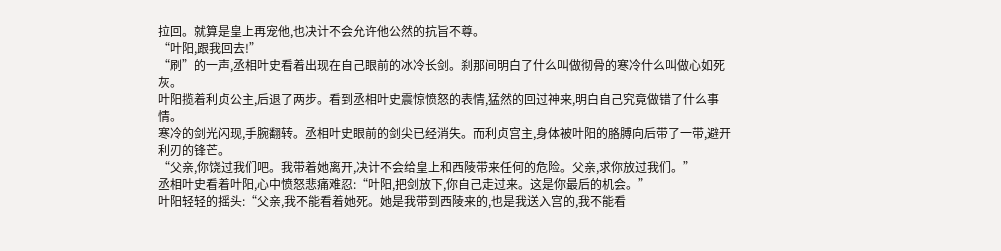拉回。就算是皇上再宠他,也决计不会允许他公然的抗旨不尊。
“叶阳,跟我回去!”
“刷”的一声,丞相叶史看着出现在自己眼前的冰冷长剑。刹那间明白了什么叫做彻骨的寒冷什么叫做心如死灰。
叶阳揽着利贞公主,后退了两步。看到丞相叶史震惊愤怒的表情,猛然的回过神来,明白自己究竟做错了什么事情。
寒冷的剑光闪现,手腕翻转。丞相叶史眼前的剑尖已经消失。而利贞宫主,身体被叶阳的胳膊向后带了一带,避开利刃的锋芒。
“父亲,你饶过我们吧。我带着她离开,决计不会给皇上和西陵带来任何的危险。父亲,求你放过我们。”
丞相叶史看着叶阳,心中愤怒悲痛难忍:“叶阳,把剑放下,你自己走过来。这是你最后的机会。”
叶阳轻轻的摇头:“父亲,我不能看着她死。她是我带到西陵来的,也是我送入宫的,我不能看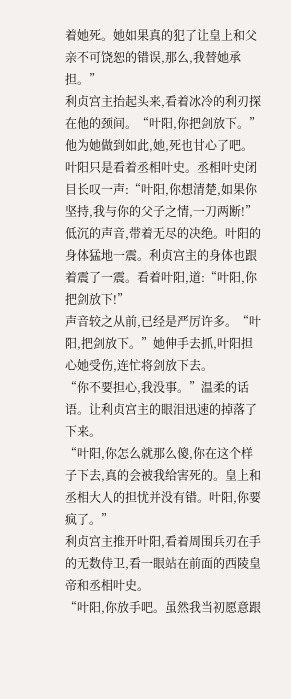着她死。她如果真的犯了让皇上和父亲不可饶恕的错误,那么,我替她承担。”
利贞宫主抬起头来,看着冰冷的利刃探在他的颈间。“叶阳,你把剑放下。”
他为她做到如此,她,死也甘心了吧。
叶阳只是看着丞相叶史。丞相叶史闭目长叹一声:“叶阳,你想清楚,如果你坚持,我与你的父子之情,一刀两断!”
低沉的声音,带着无尽的决绝。叶阳的身体猛地一震。利贞宫主的身体也跟着震了一震。看着叶阳,道:“叶阳,你把剑放下!”
声音较之从前,已经是严厉许多。“叶阳,把剑放下。”她伸手去抓,叶阳担心她受伤,连忙将剑放下去。
“你不要担心,我没事。”温柔的话语。让利贞宫主的眼泪迅速的掉落了下来。
“叶阳,你怎么就那么傻,你在这个样子下去,真的会被我给害死的。皇上和丞相大人的担忧并没有错。叶阳,你要疯了。”
利贞宫主推开叶阳,看着周围兵刃在手的无数侍卫,看一眼站在前面的西陵皇帝和丞相叶史。
“叶阳,你放手吧。虽然我当初愿意跟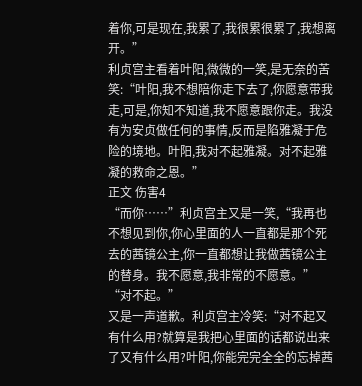着你,可是现在,我累了,我很累很累了,我想离开。”
利贞宫主看着叶阳,微微的一笑,是无奈的苦笑:“叶阳,我不想陪你走下去了,你愿意带我走,可是,你知不知道,我不愿意跟你走。我没有为安贞做任何的事情,反而是陷雅凝于危险的境地。叶阳,我对不起雅凝。对不起雅凝的救命之恩。”
正文 伤害4
“而你……”利贞宫主又是一笑,“我再也不想见到你,你心里面的人一直都是那个死去的茜镜公主,你一直都想让我做茜镜公主的替身。我不愿意,我非常的不愿意。”
“对不起。”
又是一声道歉。利贞宫主冷笑:“对不起又有什么用?就算是我把心里面的话都说出来了又有什么用?叶阳,你能完完全全的忘掉茜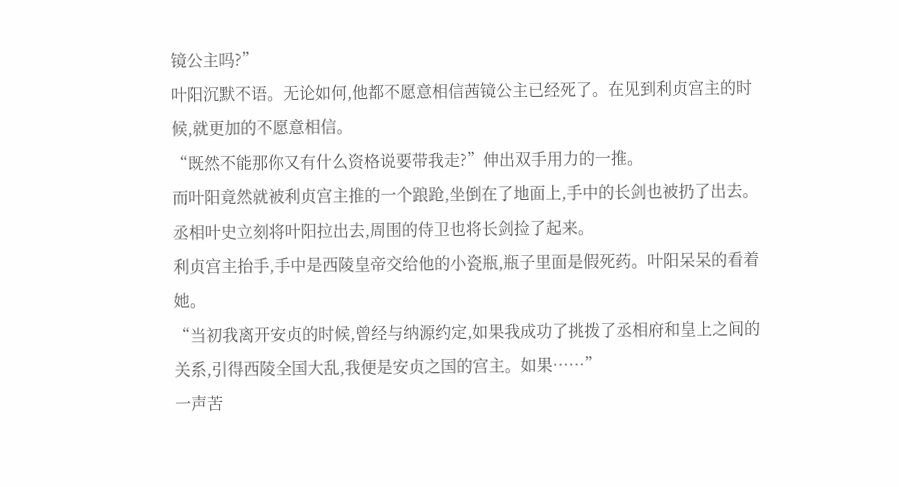镜公主吗?”
叶阳沉默不语。无论如何,他都不愿意相信茜镜公主已经死了。在见到利贞宫主的时候,就更加的不愿意相信。
“既然不能那你又有什么资格说要带我走?”伸出双手用力的一推。
而叶阳竟然就被利贞宫主推的一个踉跄,坐倒在了地面上,手中的长剑也被扔了出去。丞相叶史立刻将叶阳拉出去,周围的侍卫也将长剑捡了起来。
利贞宫主抬手,手中是西陵皇帝交给他的小瓷瓶,瓶子里面是假死药。叶阳呆呆的看着她。
“当初我离开安贞的时候,曾经与纳源约定,如果我成功了挑拨了丞相府和皇上之间的关系,引得西陵全国大乱,我便是安贞之国的宫主。如果……”
一声苦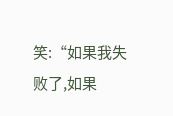笑:“如果我失败了,如果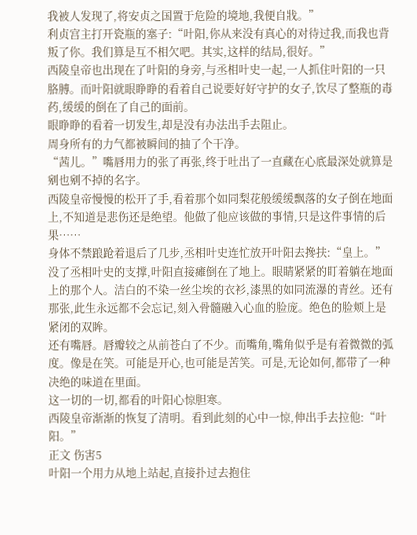我被人发现了,将安贞之国置于危险的境地,我便自戕。”
利贞宫主打开瓷瓶的塞子:“叶阳,你从来没有真心的对待过我,而我也背叛了你。我们算是互不相欠吧。其实,这样的结局,很好。”
西陵皇帝也出现在了叶阳的身旁,与丞相叶史一起,一人抓住叶阳的一只胳膊。而叶阳就眼睁睁的看着自己说要好好守护的女子,饮尽了整瓶的毒药,缓缓的倒在了自己的面前。
眼睁睁的看着一切发生,却是没有办法出手去阻止。
周身所有的力气都被瞬间的抽了个干净。
“茜儿。”嘴唇用力的张了再张,终于吐出了一直藏在心底最深处就算是剜也剜不掉的名字。
西陵皇帝慢慢的松开了手,看着那个如同梨花般缓缓飘落的女子倒在地面上,不知道是悲伤还是绝望。他做了他应该做的事情,只是这件事情的后果……
身体不禁踉跄着退后了几步,丞相叶史连忙放开叶阳去搀扶:“皇上。”
没了丞相叶史的支撑,叶阳直接瘫倒在了地上。眼睛紧紧的盯着躺在地面上的那个人。洁白的不染一丝尘埃的衣衫,漆黑的如同流瀑的青丝。还有那张,此生永远都不会忘记,刻入骨髓融入心血的脸庞。绝色的脸颊上是紧闭的双眸。
还有嘴唇。唇瓣较之从前苍白了不少。而嘴角,嘴角似乎是有着微微的弧度。像是在笑。可能是开心,也可能是苦笑。可是,无论如何,都带了一种决绝的味道在里面。
这一切的一切,都看的叶阳心惊胆寒。
西陵皇帝渐渐的恢复了清明。看到此刻的心中一惊,伸出手去拉他:“叶阳。”
正文 伤害5
叶阳一个用力从地上站起,直接扑过去抱住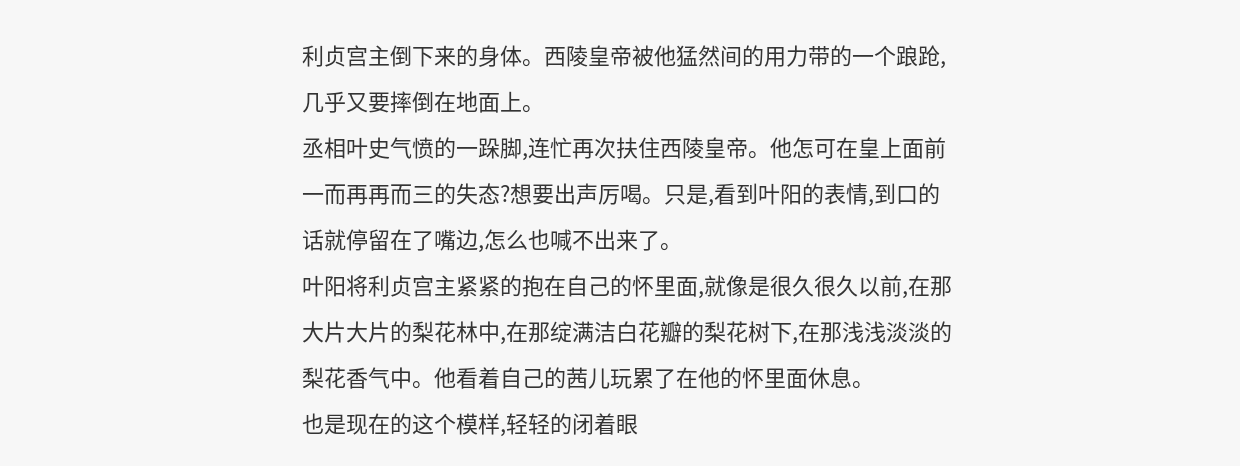利贞宫主倒下来的身体。西陵皇帝被他猛然间的用力带的一个踉跄,几乎又要摔倒在地面上。
丞相叶史气愤的一跺脚,连忙再次扶住西陵皇帝。他怎可在皇上面前一而再再而三的失态?想要出声厉喝。只是,看到叶阳的表情,到口的话就停留在了嘴边,怎么也喊不出来了。
叶阳将利贞宫主紧紧的抱在自己的怀里面,就像是很久很久以前,在那大片大片的梨花林中,在那绽满洁白花瓣的梨花树下,在那浅浅淡淡的梨花香气中。他看着自己的茜儿玩累了在他的怀里面休息。
也是现在的这个模样,轻轻的闭着眼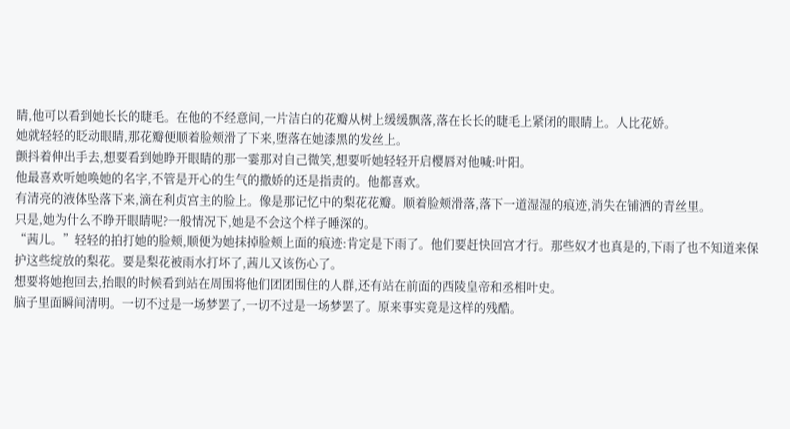睛,他可以看到她长长的睫毛。在他的不经意间,一片洁白的花瓣从树上缓缓飘落,落在长长的睫毛上紧闭的眼睛上。人比花娇。
她就轻轻的眨动眼睛,那花瓣便顺着脸颊滑了下来,堕落在她漆黑的发丝上。
颤抖着伸出手去,想要看到她睁开眼睛的那一霎那对自己微笑,想要听她轻轻开启樱唇对他喊:叶阳。
他最喜欢听她唤她的名字,不管是开心的生气的撒娇的还是指责的。他都喜欢。
有清亮的液体坠落下来,滴在利贞宫主的脸上。像是那记忆中的梨花花瓣。顺着脸颊滑落,落下一道湿湿的痕迹,消失在铺洒的青丝里。
只是,她为什么不睁开眼睛呢?一般情况下,她是不会这个样子睡深的。
“茜儿。”轻轻的拍打她的脸颊,顺便为她抹掉脸颊上面的痕迹:肯定是下雨了。他们要赶快回宫才行。那些奴才也真是的,下雨了也不知道来保护这些绽放的梨花。要是梨花被雨水打坏了,茜儿又该伤心了。
想要将她抱回去,抬眼的时候看到站在周围将他们团团围住的人群,还有站在前面的西陵皇帝和丞相叶史。
脑子里面瞬间清明。一切不过是一场梦罢了,一切不过是一场梦罢了。原来事实竟是这样的残酷。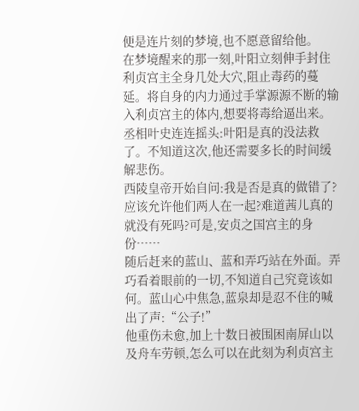便是连片刻的梦境,也不愿意留给他。
在梦境醒来的那一刻,叶阳立刻伸手封住利贞宫主全身几处大穴,阻止毒药的蔓延。将自身的内力通过手掌源源不断的输入利贞宫主的体内,想要将毒给逼出来。
丞相叶史连连摇头:叶阳是真的没法救了。不知道这次,他还需要多长的时间缓解悲伤。
西陵皇帝开始自问:我是否是真的做错了?应该允许他们两人在一起?难道茜儿真的就没有死吗?可是,安贞之国宫主的身份……
随后赶来的蓝山、蓝和弄巧站在外面。弄巧看着眼前的一切,不知道自己究竟该如何。蓝山心中焦急,蓝泉却是忍不住的喊出了声:“公子!”
他重伤未愈,加上十数日被围困南屏山以及舟车劳顿,怎么可以在此刻为利贞宫主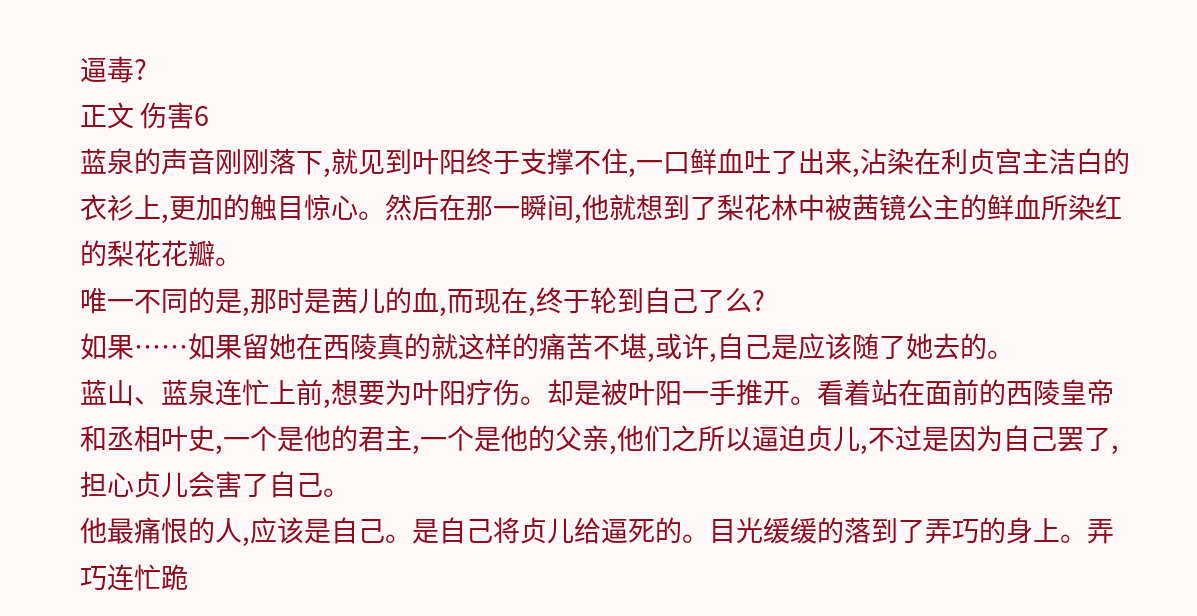逼毒?
正文 伤害6
蓝泉的声音刚刚落下,就见到叶阳终于支撑不住,一口鲜血吐了出来,沾染在利贞宫主洁白的衣衫上,更加的触目惊心。然后在那一瞬间,他就想到了梨花林中被茜镜公主的鲜血所染红的梨花花瓣。
唯一不同的是,那时是茜儿的血,而现在,终于轮到自己了么?
如果……如果留她在西陵真的就这样的痛苦不堪,或许,自己是应该随了她去的。
蓝山、蓝泉连忙上前,想要为叶阳疗伤。却是被叶阳一手推开。看着站在面前的西陵皇帝和丞相叶史,一个是他的君主,一个是他的父亲,他们之所以逼迫贞儿,不过是因为自己罢了,担心贞儿会害了自己。
他最痛恨的人,应该是自己。是自己将贞儿给逼死的。目光缓缓的落到了弄巧的身上。弄巧连忙跪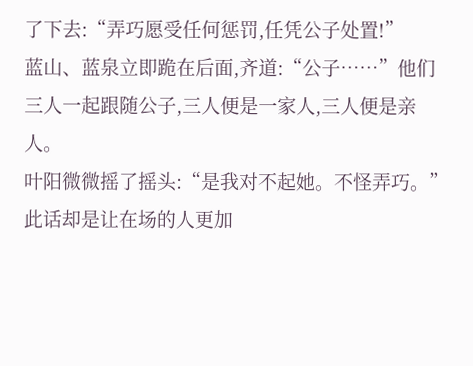了下去:“弄巧愿受任何惩罚,任凭公子处置!”
蓝山、蓝泉立即跪在后面,齐道:“公子……”他们三人一起跟随公子,三人便是一家人,三人便是亲人。
叶阳微微摇了摇头:“是我对不起她。不怪弄巧。”此话却是让在场的人更加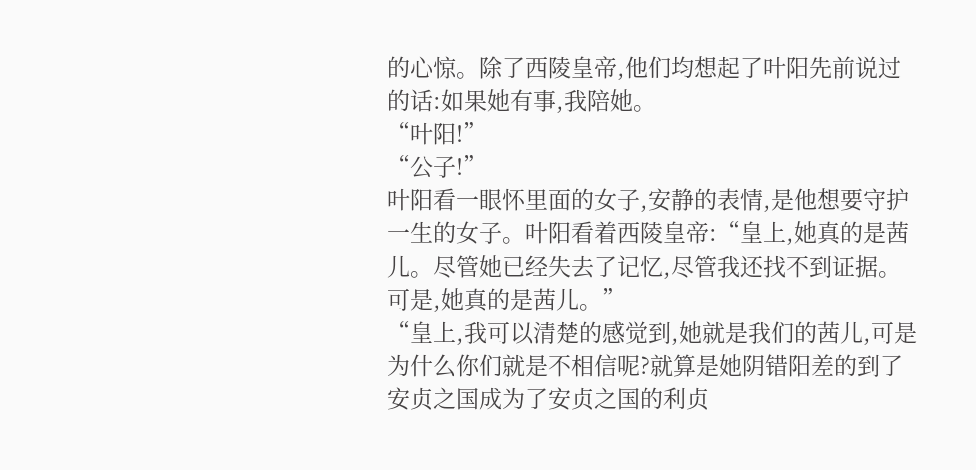的心惊。除了西陵皇帝,他们均想起了叶阳先前说过的话:如果她有事,我陪她。
“叶阳!”
“公子!”
叶阳看一眼怀里面的女子,安静的表情,是他想要守护一生的女子。叶阳看着西陵皇帝:“皇上,她真的是茜儿。尽管她已经失去了记忆,尽管我还找不到证据。可是,她真的是茜儿。”
“皇上,我可以清楚的感觉到,她就是我们的茜儿,可是为什么你们就是不相信呢?就算是她阴错阳差的到了安贞之国成为了安贞之国的利贞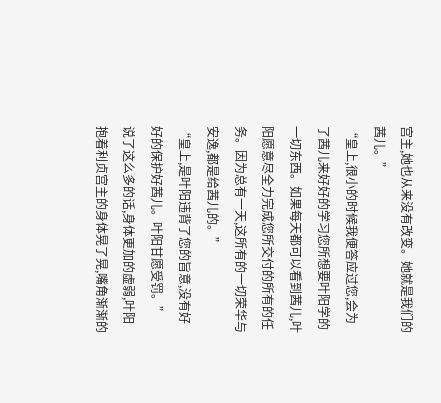宫主,她也从来没有改变。她就是我们的茜儿。”
“皇上,很小的时候我便答应过您,会为了茜儿来好好的学习您所想要叶阳学的一切东西。如果每天都可以看到茜儿,叶阳愿意尽全力完成您所交付的所有的任务。因为总有一天,这所有的一切荣华与安逸,都是给茜儿的。”
“皇上,是叶阳违背了您的旨意,没有好好的保护好茜儿。叶阳甘愿受罚。”
说了这么多的话,身体更加的虚弱,叶阳抱着利贞宫主的身体晃了晃,嘴角渐渐的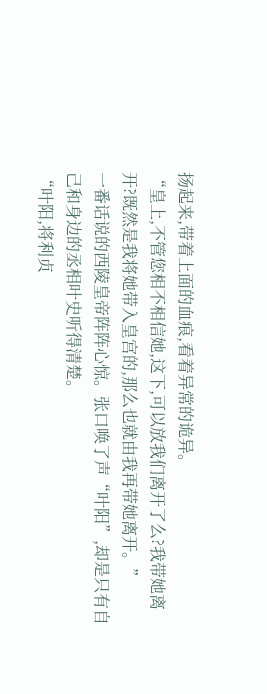扬起来,带着上面的血痕,看着异常的诡异。
“皇上,不管您相不相信她,这下,可以放我们离开了么?我带她离开?既然是我将她带入皇宫的,那么也就由我再带她离开。”
一番话说的西陵皇帝阵阵心惊。张口唤了声“叶阳”,却是只有自己和身边的丞相叶史听得清楚。
“叶阳,将利贞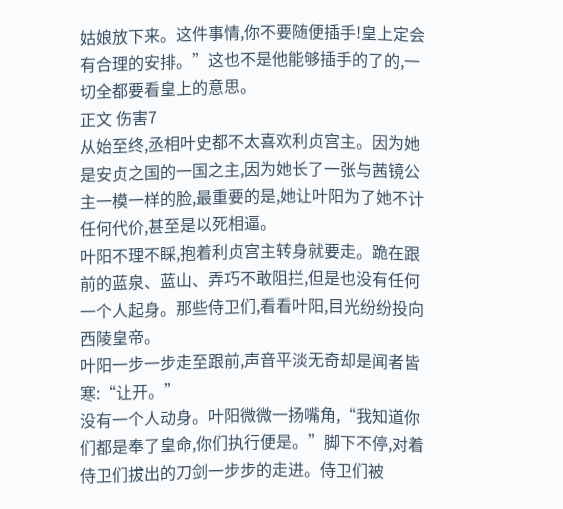姑娘放下来。这件事情,你不要随便插手!皇上定会有合理的安排。”这也不是他能够插手的了的,一切全都要看皇上的意思。
正文 伤害7
从始至终,丞相叶史都不太喜欢利贞宫主。因为她是安贞之国的一国之主,因为她长了一张与茜镜公主一模一样的脸,最重要的是,她让叶阳为了她不计任何代价,甚至是以死相逼。
叶阳不理不睬,抱着利贞宫主转身就要走。跪在跟前的蓝泉、蓝山、弄巧不敢阻拦,但是也没有任何一个人起身。那些侍卫们,看看叶阳,目光纷纷投向西陵皇帝。
叶阳一步一步走至跟前,声音平淡无奇却是闻者皆寒:“让开。”
没有一个人动身。叶阳微微一扬嘴角,“我知道你们都是奉了皇命,你们执行便是。”脚下不停,对着侍卫们拔出的刀剑一步步的走进。侍卫们被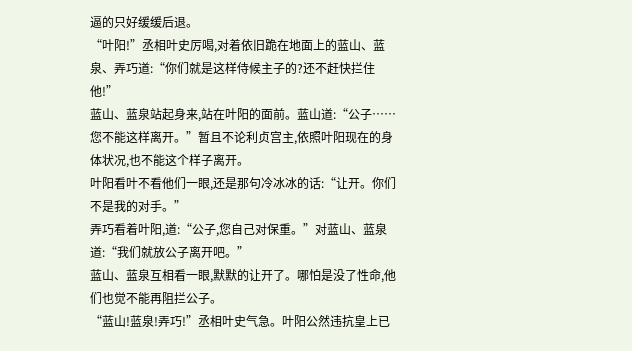逼的只好缓缓后退。
“叶阳!”丞相叶史厉喝,对着依旧跪在地面上的蓝山、蓝泉、弄巧道:“你们就是这样侍候主子的?还不赶快拦住他!”
蓝山、蓝泉站起身来,站在叶阳的面前。蓝山道:“公子……您不能这样离开。”暂且不论利贞宫主,依照叶阳现在的身体状况,也不能这个样子离开。
叶阳看叶不看他们一眼,还是那句冷冰冰的话:“让开。你们不是我的对手。”
弄巧看着叶阳,道:“公子,您自己对保重。”对蓝山、蓝泉道:“我们就放公子离开吧。”
蓝山、蓝泉互相看一眼,默默的让开了。哪怕是没了性命,他们也觉不能再阻拦公子。
“蓝山!蓝泉!弄巧!”丞相叶史气急。叶阳公然违抗皇上已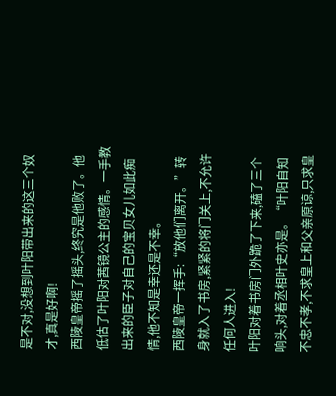是不对,没想到叶阳带出来的这三个奴才,真是好啊!
西陵皇帝摇了摇头,终究是他败了。他低估了叶阳对茜镜公主的感情。一手教出来的臣子对自己的宝贝女儿如此痴情,他不知是幸还是不幸。
西陵皇帝一挥手:“放他们离开。”转身就入了书房,紧紧的将门关上,不允许任何人进入!
叶阳对着书房门外跪了下来,磕了三个响头,对着丞相叶史亦是。“叶阳自知不忠不孝,不求皇上和父亲原谅,只求皇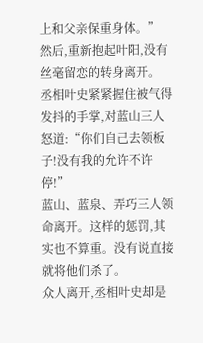上和父亲保重身体。”
然后,重新抱起叶阳,没有丝毫留恋的转身离开。
丞相叶史紧紧握住被气得发抖的手掌,对蓝山三人怒道:“你们自己去领板子!没有我的允许不许停!”
蓝山、蓝泉、弄巧三人领命离开。这样的惩罚,其实也不算重。没有说直接就将他们杀了。
众人离开,丞相叶史却是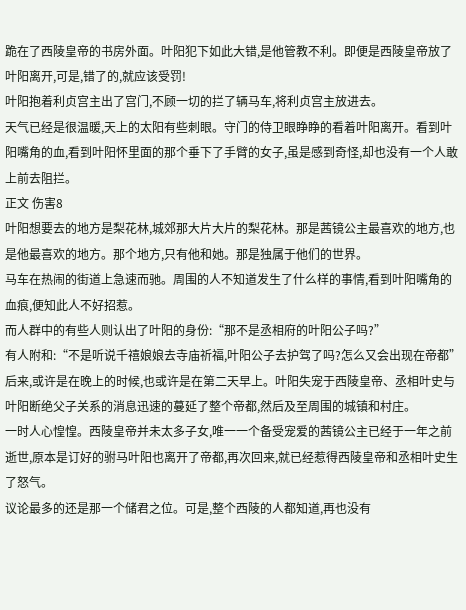跪在了西陵皇帝的书房外面。叶阳犯下如此大错,是他管教不利。即便是西陵皇帝放了叶阳离开,可是,错了的,就应该受罚!
叶阳抱着利贞宫主出了宫门,不顾一切的拦了辆马车,将利贞宫主放进去。
天气已经是很温暖,天上的太阳有些刺眼。守门的侍卫眼睁睁的看着叶阳离开。看到叶阳嘴角的血,看到叶阳怀里面的那个垂下了手臂的女子,虽是感到奇怪,却也没有一个人敢上前去阻拦。
正文 伤害8
叶阳想要去的地方是梨花林,城郊那大片大片的梨花林。那是茜镜公主最喜欢的地方,也是他最喜欢的地方。那个地方,只有他和她。那是独属于他们的世界。
马车在热闹的街道上急速而驰。周围的人不知道发生了什么样的事情,看到叶阳嘴角的血痕,便知此人不好招惹。
而人群中的有些人则认出了叶阳的身份:“那不是丞相府的叶阳公子吗?”
有人附和:“不是听说千禧娘娘去寺庙祈福,叶阳公子去护驾了吗?怎么又会出现在帝都”
后来,或许是在晚上的时候,也或许是在第二天早上。叶阳失宠于西陵皇帝、丞相叶史与叶阳断绝父子关系的消息迅速的蔓延了整个帝都,然后及至周围的城镇和村庄。
一时人心惶惶。西陵皇帝并未太多子女,唯一一个备受宠爱的茜镜公主已经于一年之前逝世,原本是订好的驸马叶阳也离开了帝都,再次回来,就已经惹得西陵皇帝和丞相叶史生了怒气。
议论最多的还是那一个储君之位。可是,整个西陵的人都知道,再也没有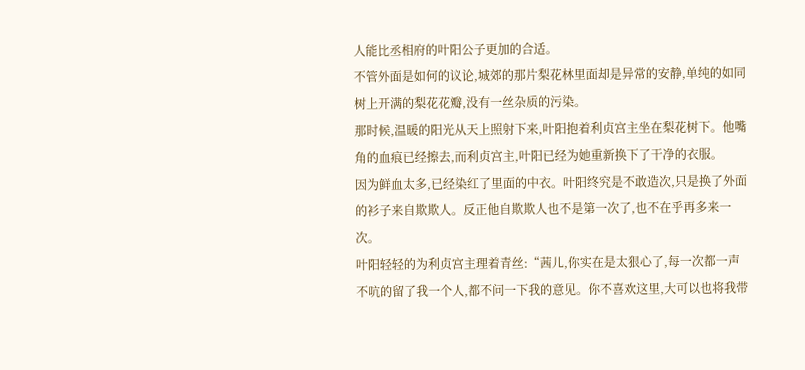人能比丞相府的叶阳公子更加的合适。
不管外面是如何的议论,城郊的那片梨花林里面却是异常的安静,单纯的如同树上开满的梨花花瓣,没有一丝杂质的污染。
那时候,温暖的阳光从天上照射下来,叶阳抱着利贞宫主坐在梨花树下。他嘴角的血痕已经擦去,而利贞宫主,叶阳已经为她重新换下了干净的衣服。
因为鲜血太多,已经染红了里面的中衣。叶阳终究是不敢造次,只是换了外面的衫子来自欺欺人。反正他自欺欺人也不是第一次了,也不在乎再多来一次。
叶阳轻轻的为利贞宫主理着青丝:“茜儿,你实在是太狠心了,每一次都一声不吭的留了我一个人,都不问一下我的意见。你不喜欢这里,大可以也将我带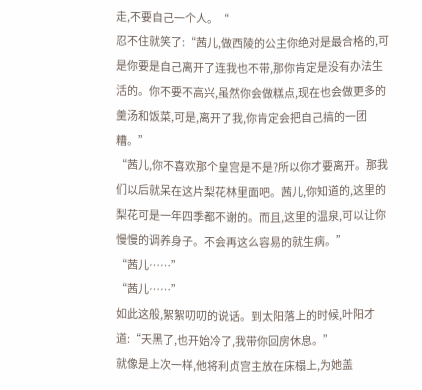走,不要自己一个人。“
忍不住就笑了:“茜儿,做西陵的公主你绝对是最合格的,可是你要是自己离开了连我也不带,那你肯定是没有办法生活的。你不要不高兴,虽然你会做糕点,现在也会做更多的羹汤和饭菜,可是,离开了我,你肯定会把自己搞的一团糟。”
“茜儿,你不喜欢那个皇宫是不是?所以你才要离开。那我们以后就呆在这片梨花林里面吧。茜儿,你知道的,这里的梨花可是一年四季都不谢的。而且,这里的温泉,可以让你慢慢的调养身子。不会再这么容易的就生病。”
“茜儿……”
“茜儿……”
如此这般,絮絮叨叨的说话。到太阳落上的时候,叶阳才道:“天黑了,也开始冷了,我带你回房休息。”
就像是上次一样,他将利贞宫主放在床榻上,为她盖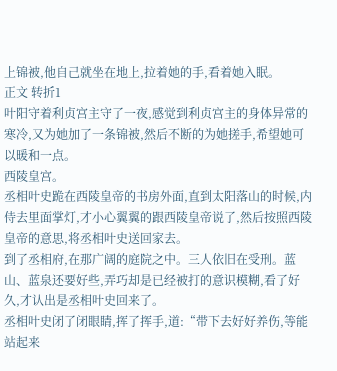上锦被,他自己就坐在地上,拉着她的手,看着她入眠。
正文 转折1
叶阳守着利贞宫主守了一夜,感觉到利贞宫主的身体异常的寒冷,又为她加了一条锦被,然后不断的为她搓手,希望她可以暖和一点。
西陵皇宫。
丞相叶史跪在西陵皇帝的书房外面,直到太阳落山的时候,内侍去里面掌灯,才小心翼翼的跟西陵皇帝说了,然后按照西陵皇帝的意思,将丞相叶史送回家去。
到了丞相府,在那广阔的庭院之中。三人依旧在受刑。蓝山、蓝泉还要好些,弄巧却是已经被打的意识模糊,看了好久,才认出是丞相叶史回来了。
丞相叶史闭了闭眼睛,挥了挥手,道:“带下去好好养伤,等能站起来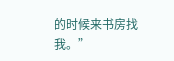的时候来书房找我。”